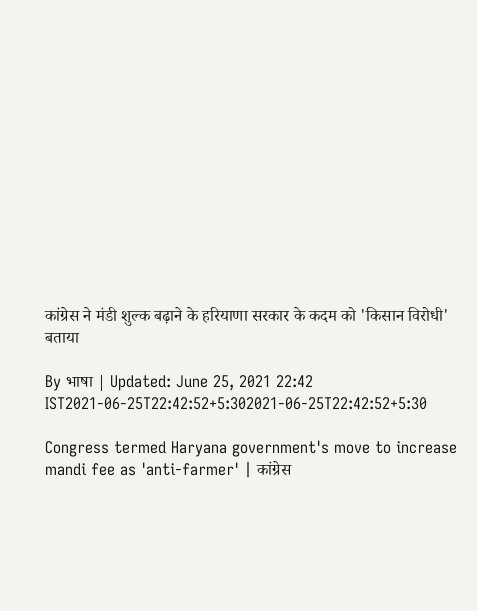कांग्रेस ने मंडी शुल्क बढ़ाने के हरियाणा सरकार के कदम को 'किसान विरोधी' बताया

By भाषा | Updated: June 25, 2021 22:42 IST2021-06-25T22:42:52+5:302021-06-25T22:42:52+5:30

Congress termed Haryana government's move to increase mandi fee as 'anti-farmer' | कांग्रेस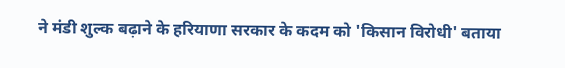ने मंडी शुल्क बढ़ाने के हरियाणा सरकार के कदम को 'किसान विरोधी' बताया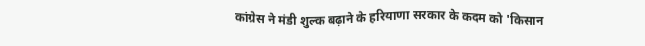कांग्रेस ने मंडी शुल्क बढ़ाने के हरियाणा सरकार के कदम को 'किसान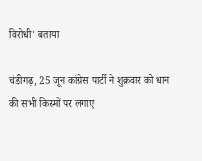विरोधी' बताया

चंडीगढ़, 25 जून कांग्रेस पार्टी ने शुक्रवार को धान की सभी किस्मों पर लगाए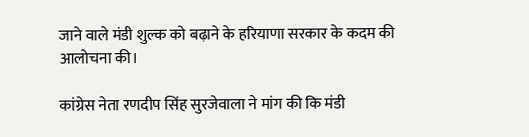जाने वाले मंडी शुल्क को बढ़ाने के हरियाणा सरकार के कदम की आलोचना की।

कांग्रेस नेता रणदीप सिंह सुरजेवाला ने मांग की कि मंडी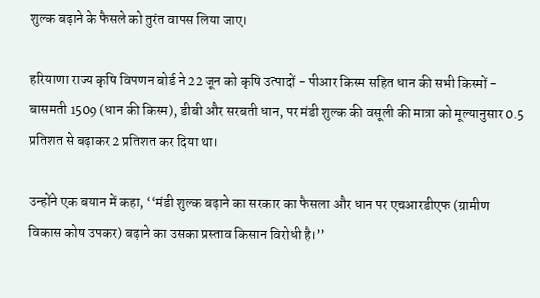शुल्क बढ़ाने के फैसले को तुरंत वापस लिया जाए।

हरियाणा राज्य कृषि विपणन बोर्ड ने 22 जून को कृषि उत्पादों - पीआर किस्म सहित धान की सभी किस्मों - बासमती 1509 (धान की किस्म), डीबी और सरबती धान, पर मंडी शुल्क की वसूली की मात्रा को मूल्यानुसार 0.5 प्रतिशत से बढ़ाकर 2 प्रतिशत कर दिया था।

उन्होंने एक बयान में कहा, ‘‘मंडी शुल्क बढ़ाने का सरकार का फैसला और धान पर एचआरडीएफ (ग्रामीण विकास कोष उपकर) बढ़ाने का उसका प्रस्ताव किसान विरोधी है।’’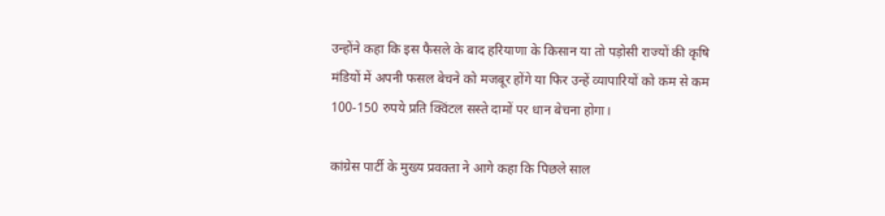उन्होंने कहा कि इस फैसले के बाद हरियाणा के किसान या तो पड़ोसी राज्यों की कृषि मंडियों में अपनी फसल बेचने को मजबूर होंगे या फिर उन्हें व्यापारियों को कम से कम 100-150 रुपये प्रति क्विंटल सस्ते दामों पर धान बेचना होगा।

कांग्रेस पार्टी के मुख्य प्रवक्ता ने आगे कहा कि पिछले साल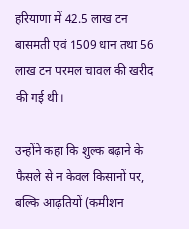हरियाणा में 42.5 लाख टन बासमती एवं 1509 धान तथा 56 लाख टन परमल चावल की खरीद की गई थी।

उन्होंने कहा कि शुल्क बढ़ाने के फैसले से न केवल किसानों पर, बल्कि आढ़तियों (कमीशन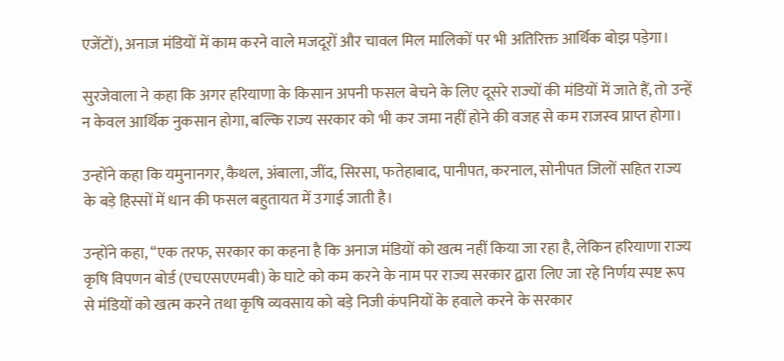एजेंटों), अनाज मंडियों में काम करने वाले मजदूरों और चावल मिल मालिकों पर भी अतिरिक्त आर्थिक बोझ पड़ेगा।

सुरजेवाला ने कहा कि अगर हरियाणा के किसान अपनी फसल बेचने के लिए दूसरे राज्यों की मंडियों में जाते हैं, तो उन्हें न केवल आर्थिक नुकसान होगा, बल्कि राज्य सरकार को भी कर जमा नहीं होने की वजह से कम राजस्व प्राप्त होगा।

उन्होंने कहा कि यमुनानगर, कैथल, अंबाला, जींद, सिरसा, फतेहाबाद, पानीपत, करनाल, सोनीपत जिलों सहित राज्य के बड़े हिस्सों में धान की फसल बहुतायत में उगाई जाती है।

उन्होंने कहा, ‘‘एक तरफ, सरकार का कहना है कि अनाज मंडियों को खत्म नहीं किया जा रहा है, लेकिन हरियाणा राज्य कृषि विपणन बोर्ड (एचएसएएमबी) के घाटे को कम करने के नाम पर राज्य सरकार द्वारा लिए जा रहे निर्णय स्पष्ट रूप से मंडियों को खत्म करने तथा कृषि व्यवसाय को बड़े निजी कंपनियों के हवाले करने के सरकार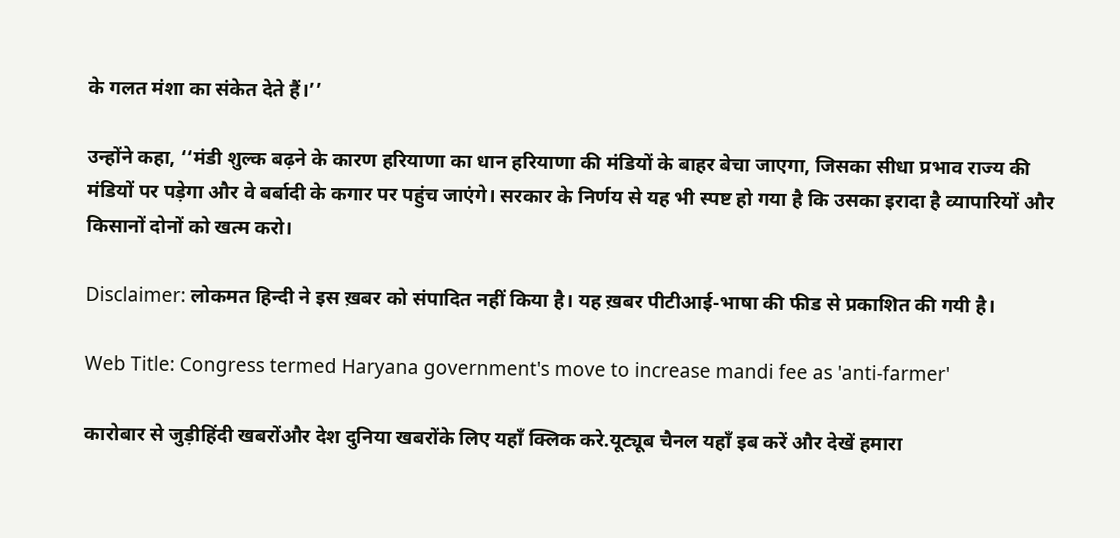के गलत मंशा का संकेत देते हैं।’’

उन्होंने कहा, ‘‘मंडी शुल्क बढ़ने के कारण हरियाणा का धान हरियाणा की मंडियों के बाहर बेचा जाएगा, जिसका सीधा प्रभाव राज्य की मंडियों पर पड़ेगा और वे बर्बादी के कगार पर पहुंच जाएंगे। सरकार के निर्णय से यह भी स्पष्ट हो गया है कि उसका इरादा है व्यापारियों और किसानों दोनों को खत्म करो।

Disclaimer: लोकमत हिन्दी ने इस ख़बर को संपादित नहीं किया है। यह ख़बर पीटीआई-भाषा की फीड से प्रकाशित की गयी है।

Web Title: Congress termed Haryana government's move to increase mandi fee as 'anti-farmer'

कारोबार से जुड़ीहिंदी खबरोंऔर देश दुनिया खबरोंके लिए यहाँ क्लिक करे.यूट्यूब चैनल यहाँ इब करें और देखें हमारा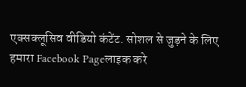एक्सक्लूसिव वीडियो कंटेंट. सोशल से जुड़ने के लिए हमारा Facebook Pageलाइक करे